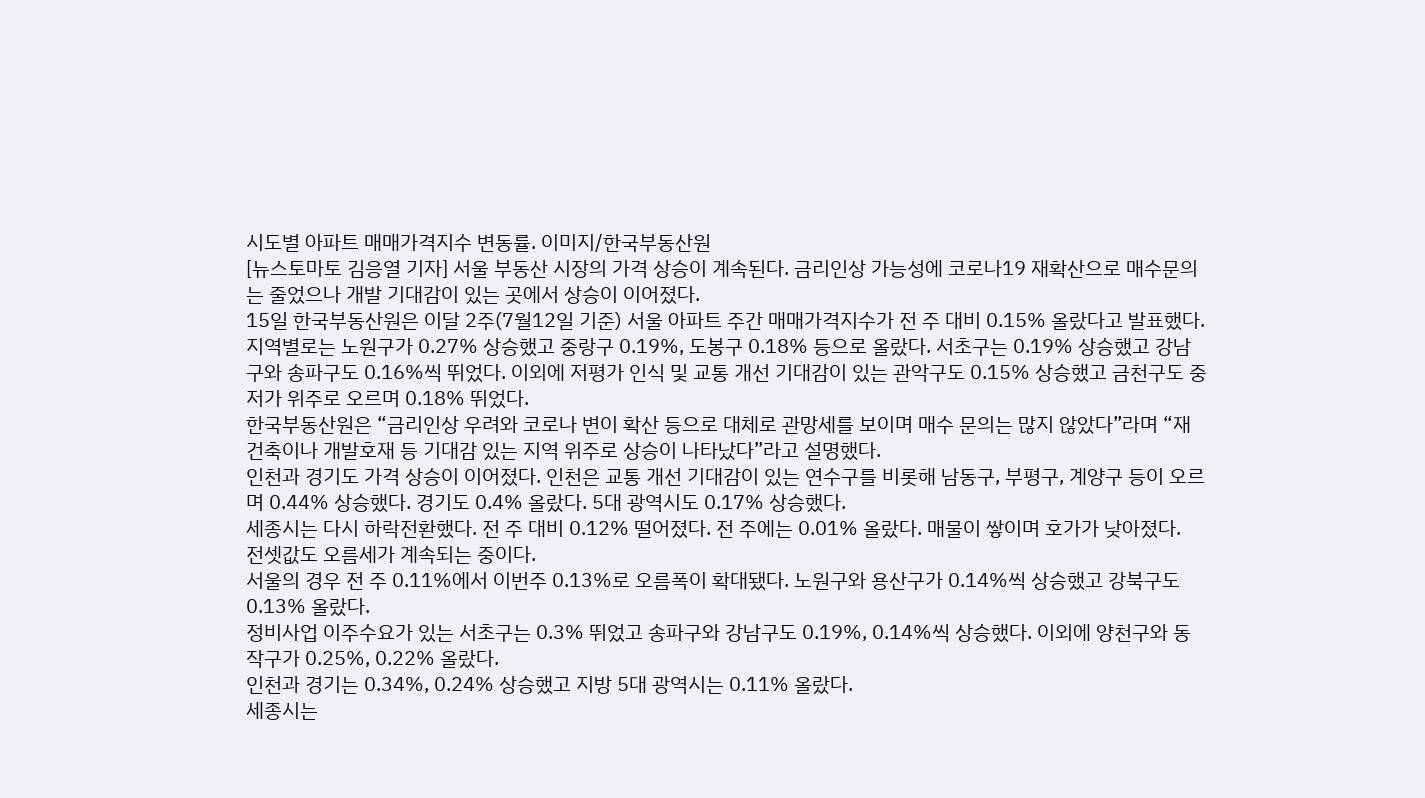시도별 아파트 매매가격지수 변동률. 이미지/한국부동산원
[뉴스토마토 김응열 기자] 서울 부동산 시장의 가격 상승이 계속된다. 금리인상 가능성에 코로나19 재확산으로 매수문의는 줄었으나 개발 기대감이 있는 곳에서 상승이 이어졌다.
15일 한국부동산원은 이달 2주(7월12일 기준) 서울 아파트 주간 매매가격지수가 전 주 대비 0.15% 올랐다고 발표했다.
지역별로는 노원구가 0.27% 상승했고 중랑구 0.19%, 도봉구 0.18% 등으로 올랐다. 서초구는 0.19% 상승했고 강남구와 송파구도 0.16%씩 뛰었다. 이외에 저평가 인식 및 교통 개선 기대감이 있는 관악구도 0.15% 상승했고 금천구도 중저가 위주로 오르며 0.18% 뛰었다.
한국부동산원은 “금리인상 우려와 코로나 변이 확산 등으로 대체로 관망세를 보이며 매수 문의는 많지 않았다”라며 “재건축이나 개발호재 등 기대감 있는 지역 위주로 상승이 나타났다”라고 설명했다.
인천과 경기도 가격 상승이 이어졌다. 인천은 교통 개선 기대감이 있는 연수구를 비롯해 남동구, 부평구, 계양구 등이 오르며 0.44% 상승했다. 경기도 0.4% 올랐다. 5대 광역시도 0.17% 상승했다.
세종시는 다시 하락전환했다. 전 주 대비 0.12% 떨어졌다. 전 주에는 0.01% 올랐다. 매물이 쌓이며 호가가 낮아졌다.
전셋값도 오름세가 계속되는 중이다.
서울의 경우 전 주 0.11%에서 이번주 0.13%로 오름폭이 확대됐다. 노원구와 용산구가 0.14%씩 상승했고 강북구도 0.13% 올랐다.
정비사업 이주수요가 있는 서초구는 0.3% 뛰었고 송파구와 강남구도 0.19%, 0.14%씩 상승했다. 이외에 양천구와 동작구가 0.25%, 0.22% 올랐다.
인천과 경기는 0.34%, 0.24% 상승했고 지방 5대 광역시는 0.11% 올랐다.
세종시는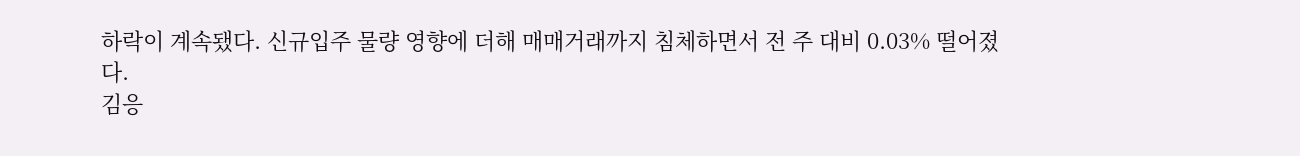하락이 계속됐다. 신규입주 물량 영향에 더해 매매거래까지 침체하면서 전 주 대비 0.03% 떨어졌다.
김응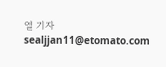열 기자 sealjjan11@etomato.com